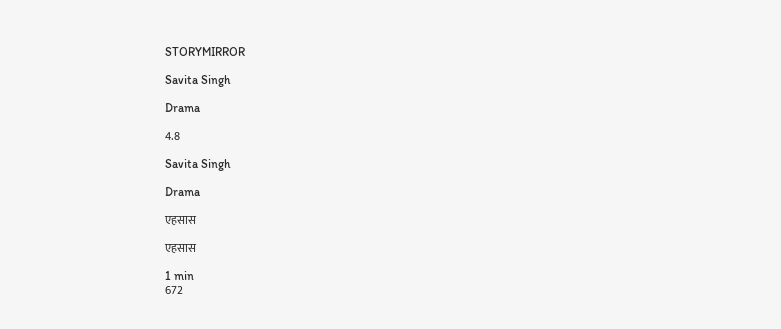STORYMIRROR

Savita Singh

Drama

4.8

Savita Singh

Drama

एहसास

एहसास

1 min
672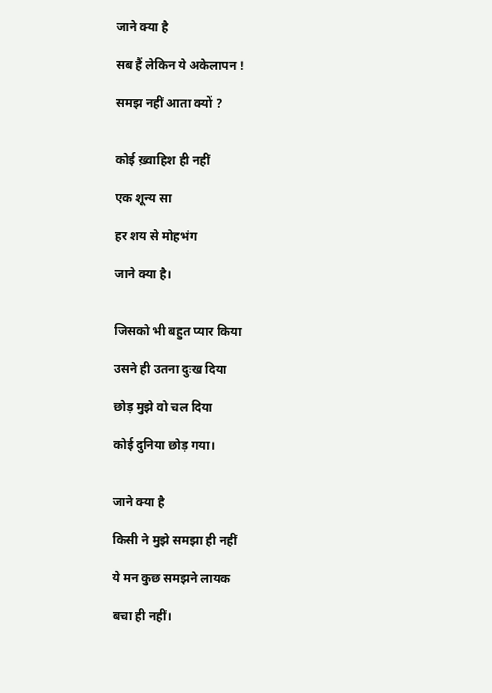जाने क्या है

सब हैं लेकिन ये अकेलापन !

समझ नहीं आता क्यों ?


कोई ख़्वाहिश ही नहीं

एक शून्य सा

हर शय से मोहभंग

जाने क्या है।


जिसको भी बहुत प्यार किया

उसने ही उतना दुःख दिया

छोड़ मुझे वो चल दिया

कोई दुनिया छोड़ गया।


जाने क्या है

किसी ने मुझे समझा ही नहीं

ये मन कुछ समझने लायक

बचा ही नहीं।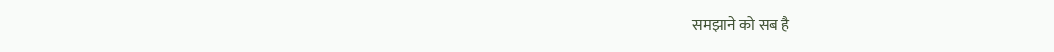समझाने को सब है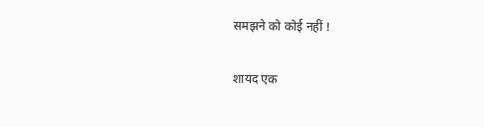समझने को कोई नहीं !

शायद एक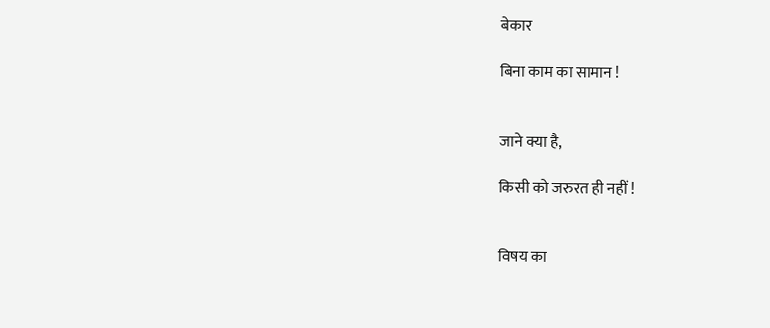बेकार

बिना काम का सामान !


जाने क्या है,

किसी को जरुरत ही नहीं !


विषय का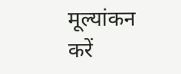मूल्यांकन करें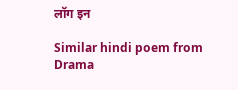लॉग इन

Similar hindi poem from Drama